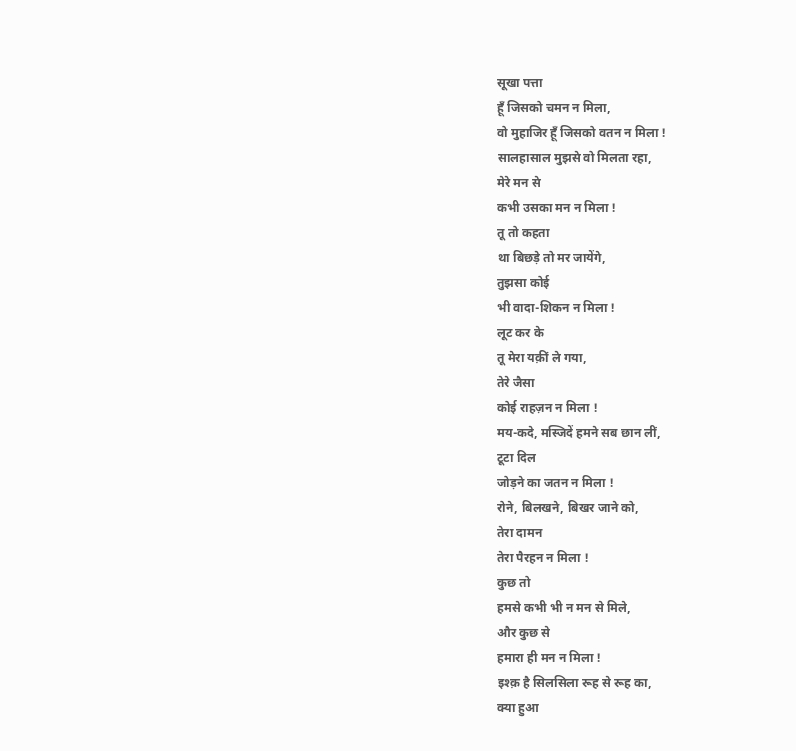सूखा पत्ता
हूँ जिसको चमन न मिला,
वो मुहाजिर हूँ जिसको वतन न मिला !
सालहासाल मुझसे वो मिलता रहा,
मेरे मन से
कभी उसका मन न मिला !
तू तो कहता
था बिछड़े तो मर जायेंगे,
तुझसा कोई
भी वादा-शिकन न मिला !
लूट कर के
तू मेरा यक़ीं ले गया,
तेरे जैसा
कोई राहज़न न मिला !
मय-कदे, मस्जिदें हमने सब छान लीं,
टूटा दिल
जोड़ने का जतन न मिला !
रोने, बिलखने, बिखर जाने को,
तेरा दामन
तेरा पैरहन न मिला !
कुछ तो
हमसे कभी भी न मन से मिले,
और कुछ से
हमारा ही मन न मिला !
इश्क़ है सिलसिला रूह से रूह का,
क्या हुआ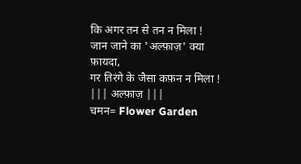कि अगर तन से तन न मिला !
जान जाने का 'अल्फ़ाज़' क्या फ़ायदा,
गर तिरंगे के जैसा कफ़न न मिला !
||| अल्फ़ाज़ |||
चमन= Flower Garden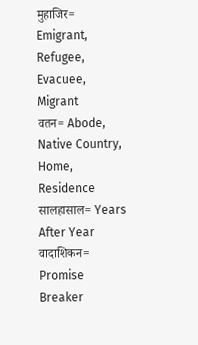मुहाजिर= Emigrant, Refugee, Evacuee, Migrant
वतन= Abode, Native Country, Home, Residence
सालहासाल= Years After Year
वादाशिकन= Promise Breaker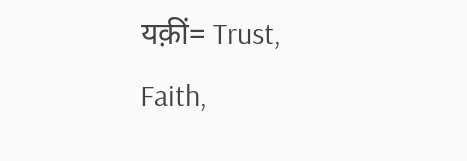यक़ीं= Trust,
Faith,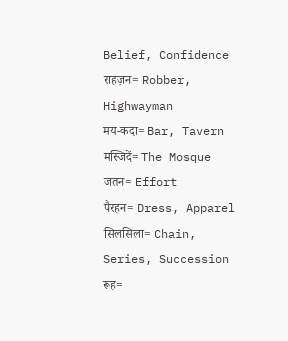Belief, Confidence
राहज़न= Robber, Highwayman
मय-कदा= Bar, Tavern
मस्जिदें= The Mosque
जतन= Effort
पैरहन= Dress, Apparel
सिलसिला= Chain, Series, Succession
रूह=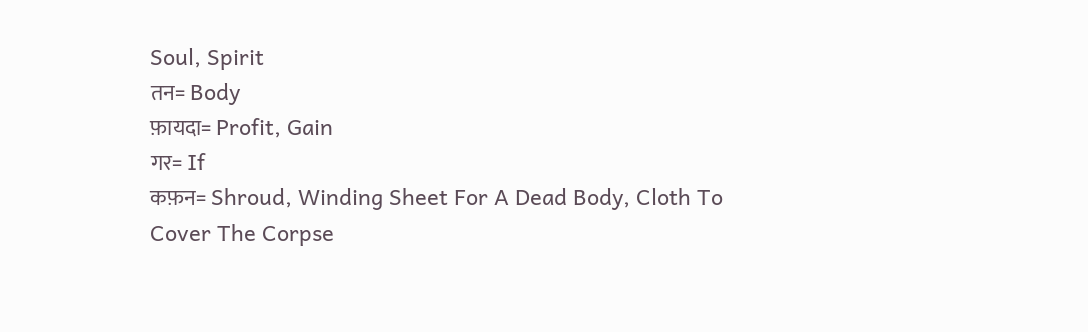Soul, Spirit
तन= Body
फ़ायदा= Profit, Gain
गर= If
कफ़न= Shroud, Winding Sheet For A Dead Body, Cloth To
Cover The Corpse